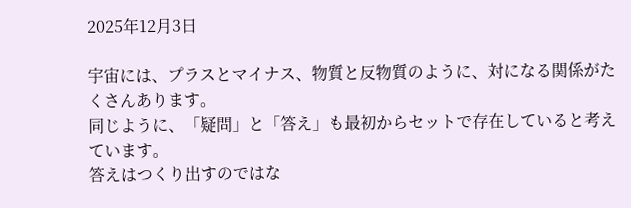2025年12月3日

宇宙には、プラスとマイナス、物質と反物質のように、対になる関係がたくさんあります。
同じように、「疑問」と「答え」も最初からセットで存在していると考えています。
答えはつくり出すのではな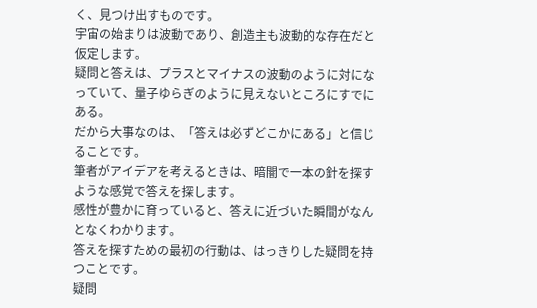く、見つけ出すものです。
宇宙の始まりは波動であり、創造主も波動的な存在だと仮定します。
疑問と答えは、プラスとマイナスの波動のように対になっていて、量子ゆらぎのように見えないところにすでにある。
だから大事なのは、「答えは必ずどこかにある」と信じることです。
筆者がアイデアを考えるときは、暗闇で一本の針を探すような感覚で答えを探します。
感性が豊かに育っていると、答えに近づいた瞬間がなんとなくわかります。
答えを探すための最初の行動は、はっきりした疑問を持つことです。
疑問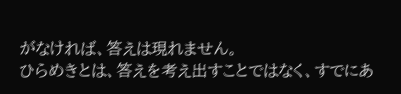がなければ、答えは現れません。
ひらめきとは、答えを考え出すことではなく、すでにあ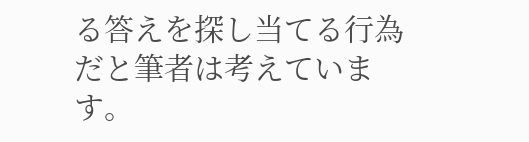る答えを探し当てる行為だと筆者は考えています。